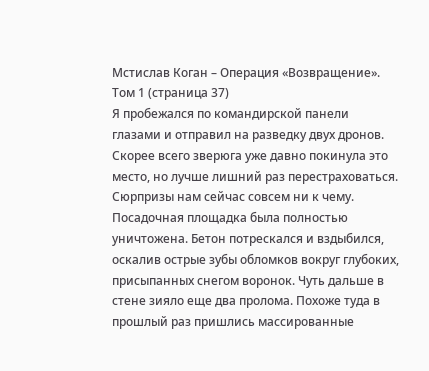Мстислав Коган – Операция «Возвращение». Том 1 (страница 37)
Я пробежался по командирской панели глазами и отправил на разведку двух дронов. Скорее всего зверюга уже давно покинула это место, но лучше лишний раз перестраховаться. Сюрпризы нам сейчас совсем ни к чему.
Посадочная площадка была полностью уничтожена. Бетон потрескался и вздыбился, оскалив острые зубы обломков вокруг глубоких, присыпанных снегом воронок. Чуть дальше в стене зияло еще два пролома. Похоже туда в прошлый раз пришлись массированные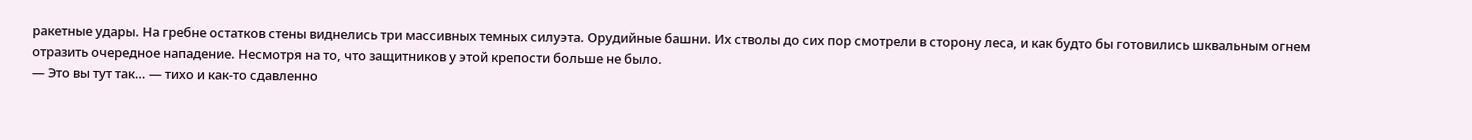ракетные удары. На гребне остатков стены виднелись три массивных темных силуэта. Орудийные башни. Их стволы до сих пор смотрели в сторону леса, и как будто бы готовились шквальным огнем отразить очередное нападение. Несмотря на то, что защитников у этой крепости больше не было.
— Это вы тут так… — тихо и как-то сдавленно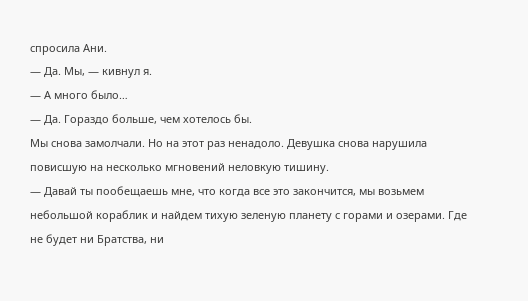спросила Ани.
— Да. Мы, — кивнул я.
— А много было…
— Да. Гораздо больше, чем хотелось бы.
Мы снова замолчали. Но на этот раз ненадоло. Девушка снова нарушила повисшую на несколько мгновений неловкую тишину.
— Давай ты пообещаешь мне, что когда все это закончится, мы возьмем небольшой кораблик и найдем тихую зеленую планету с горами и озерами. Где не будет ни Братства, ни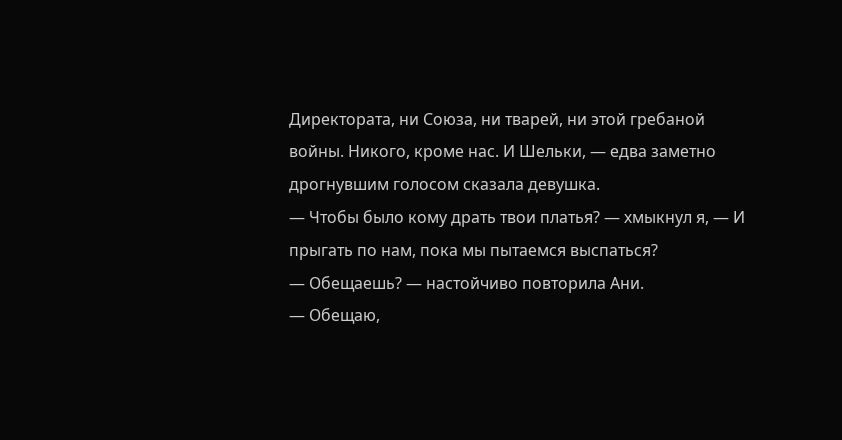Директората, ни Союза, ни тварей, ни этой гребаной войны. Никого, кроме нас. И Шельки, — едва заметно дрогнувшим голосом сказала девушка.
— Чтобы было кому драть твои платья? — хмыкнул я, — И прыгать по нам, пока мы пытаемся выспаться?
— Обещаешь? — настойчиво повторила Ани.
— Обещаю,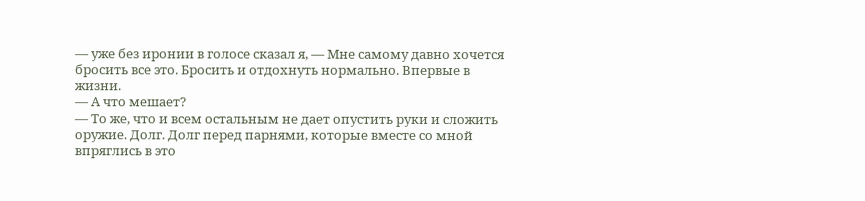— уже без иронии в голосе сказал я, — Мне самому давно хочется бросить все это. Бросить и отдохнуть нормально. Впервые в жизни.
— А что мешает?
— То же, что и всем остальным не дает опустить руки и сложить оружие. Долг. Долг перед парнями, которые вместе со мной впряглись в это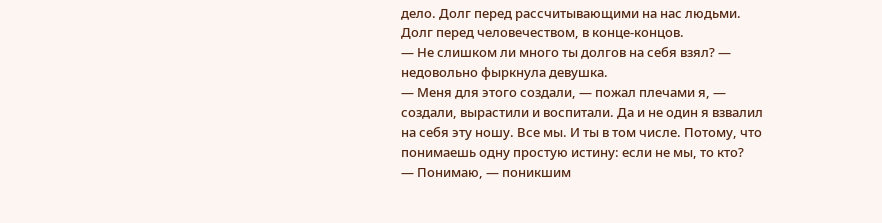дело. Долг перед рассчитывающими на нас людьми. Долг перед человечеством, в конце-концов.
— Не слишком ли много ты долгов на себя взял? — недовольно фыркнула девушка.
— Меня для этого создали, — пожал плечами я, — создали, вырастили и воспитали. Да и не один я взвалил на себя эту ношу. Все мы. И ты в том числе. Потому, что понимаешь одну простую истину: если не мы, то кто?
— Понимаю, — поникшим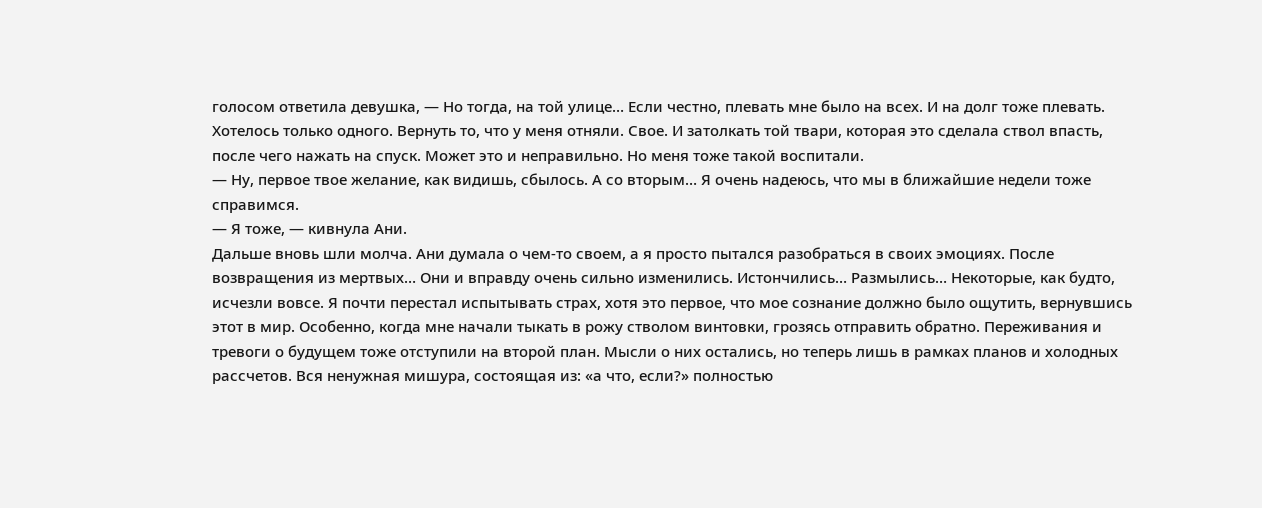голосом ответила девушка, — Но тогда, на той улице… Если честно, плевать мне было на всех. И на долг тоже плевать. Хотелось только одного. Вернуть то, что у меня отняли. Свое. И затолкать той твари, которая это сделала ствол впасть, после чего нажать на спуск. Может это и неправильно. Но меня тоже такой воспитали.
— Ну, первое твое желание, как видишь, сбылось. А со вторым… Я очень надеюсь, что мы в ближайшие недели тоже справимся.
— Я тоже, — кивнула Ани.
Дальше вновь шли молча. Ани думала о чем-то своем, а я просто пытался разобраться в своих эмоциях. После возвращения из мертвых… Они и вправду очень сильно изменились. Истончились… Размылись… Некоторые, как будто, исчезли вовсе. Я почти перестал испытывать страх, хотя это первое, что мое сознание должно было ощутить, вернувшись этот в мир. Особенно, когда мне начали тыкать в рожу стволом винтовки, грозясь отправить обратно. Переживания и тревоги о будущем тоже отступили на второй план. Мысли о них остались, но теперь лишь в рамках планов и холодных рассчетов. Вся ненужная мишура, состоящая из: «а что, если?» полностью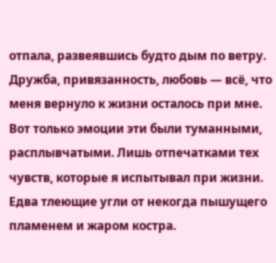отпала, развеявшись будто дым по ветру. Дружба, привязанность, любовь — всё, что меня вернуло к жизни осталось при мне. Вот только эмоции эти были туманными, расплывчатыми. Лишь отпечатками тех чувств, которые я испытывал при жизни. Едва тлеющие угли от некогда пышущего пламенем и жаром костра.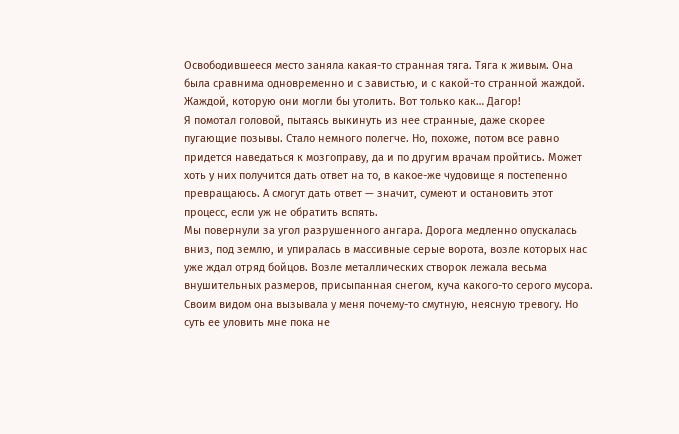Освободившееся место заняла какая-то странная тяга. Тяга к живым. Она была сравнима одновременно и с завистью, и с какой-то странной жаждой. Жаждой, которую они могли бы утолить. Вот только как… Дагор!
Я помотал головой, пытаясь выкинуть из нее странные, даже скорее пугающие позывы. Стало немного полегче. Но, похоже, потом все равно придется наведаться к мозгоправу, да и по другим врачам пройтись. Может хоть у них получится дать ответ на то, в какое-же чудовище я постепенно превращаюсь. А смогут дать ответ — значит, сумеют и остановить этот процесс, если уж не обратить вспять.
Мы повернули за угол разрушенного ангара. Дорога медленно опускалась вниз, под землю, и упиралась в массивные серые ворота, возле которых нас уже ждал отряд бойцов. Возле металлических створок лежала весьма внушительных размеров, присыпанная снегом, куча какого-то серого мусора. Своим видом она вызывала у меня почему-то смутную, неясную тревогу. Но суть ее уловить мне пока не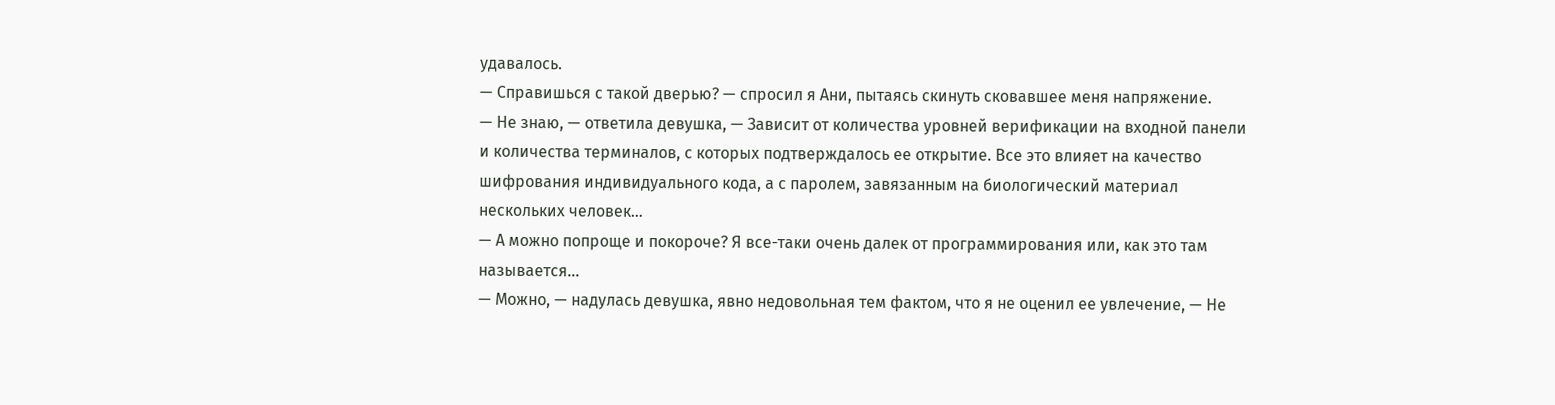удавалось.
— Справишься с такой дверью? — спросил я Ани, пытаясь скинуть сковавшее меня напряжение.
— Не знаю, — ответила девушка, — Зависит от количества уровней верификации на входной панели и количества терминалов, с которых подтверждалось ее открытие. Все это влияет на качество шифрования индивидуального кода, а с паролем, завязанным на биологический материал нескольких человек…
— А можно попроще и покороче? Я все-таки очень далек от программирования или, как это там называется…
— Можно, — надулась девушка, явно недовольная тем фактом, что я не оценил ее увлечение, — Не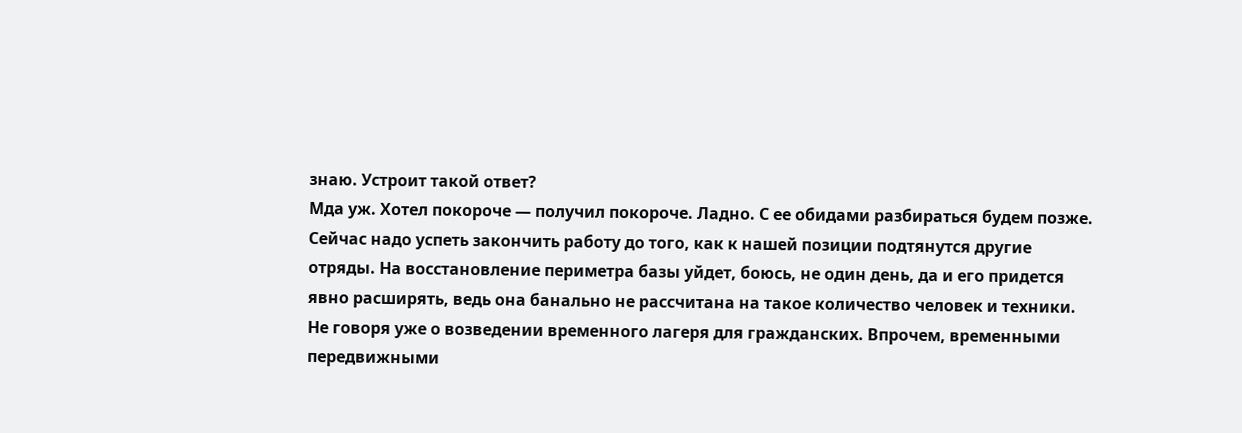знаю. Устроит такой ответ?
Мда уж. Хотел покороче — получил покороче. Ладно. С ее обидами разбираться будем позже. Сейчас надо успеть закончить работу до того, как к нашей позиции подтянутся другие отряды. На восстановление периметра базы уйдет, боюсь, не один день, да и его придется явно расширять, ведь она банально не рассчитана на такое количество человек и техники. Не говоря уже о возведении временного лагеря для гражданских. Впрочем, временными передвижными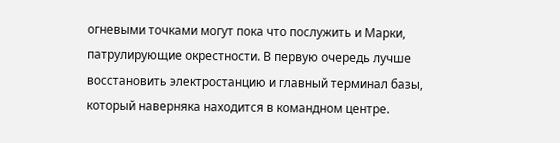огневыми точками могут пока что послужить и Марки, патрулирующие окрестности. В первую очередь лучше восстановить электростанцию и главный терминал базы, который наверняка находится в командном центре.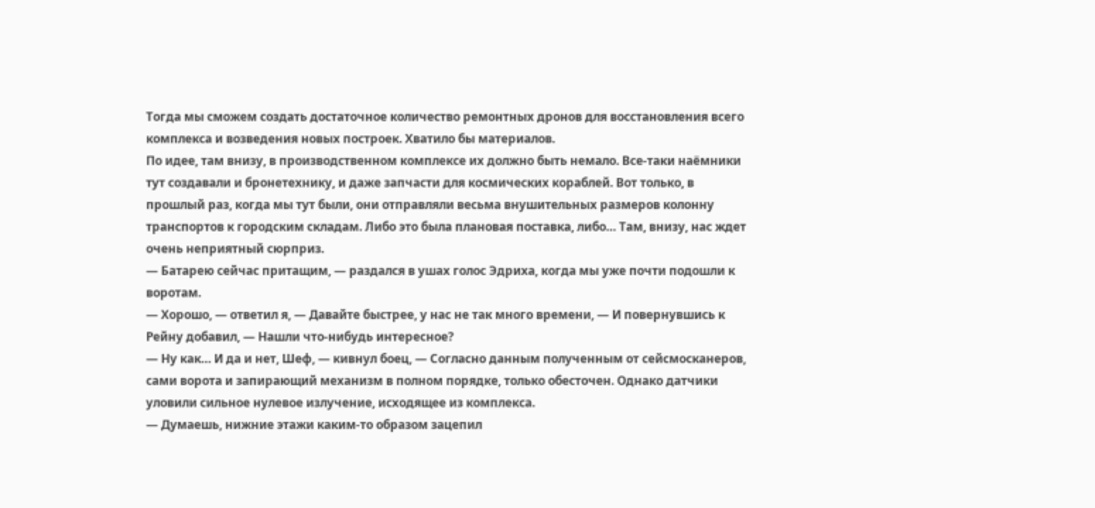Тогда мы сможем создать достаточное количество ремонтных дронов для восстановления всего комплекса и возведения новых построек. Хватило бы материалов.
По идее, там внизу, в производственном комплексе их должно быть немало. Все-таки наёмники тут создавали и бронетехнику, и даже запчасти для космических кораблей. Вот только, в прошлый раз, когда мы тут были, они отправляли весьма внушительных размеров колонну транспортов к городским складам. Либо это была плановая поставка, либо… Там, внизу, нас ждет очень неприятный сюрприз.
— Батарею сейчас притащим, — раздался в ушах голос Эдриха, когда мы уже почти подошли к воротам.
— Хорошо, — ответил я, — Давайте быстрее, у нас не так много времени, — И повернувшись к Рейну добавил, — Нашли что-нибудь интересное?
— Ну как… И да и нет, Шеф, — кивнул боец, — Согласно данным полученным от сейсмосканеров, сами ворота и запирающий механизм в полном порядке, только обесточен. Однако датчики уловили сильное нулевое излучение, исходящее из комплекса.
— Думаешь, нижние этажи каким-то образом зацепил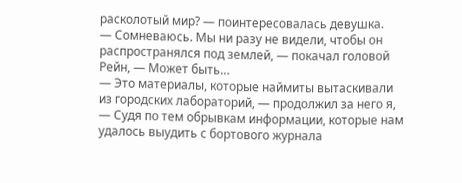расколотый мир? — поинтересовалась девушка.
— Сомневаюсь. Мы ни разу не видели, чтобы он распространялся под землей, — покачал головой Рейн, — Может быть…
— Это материалы, которые наймиты вытаскивали из городских лабораторий, — продолжил за него я, — Судя по тем обрывкам информации, которые нам удалось выудить с бортового журнала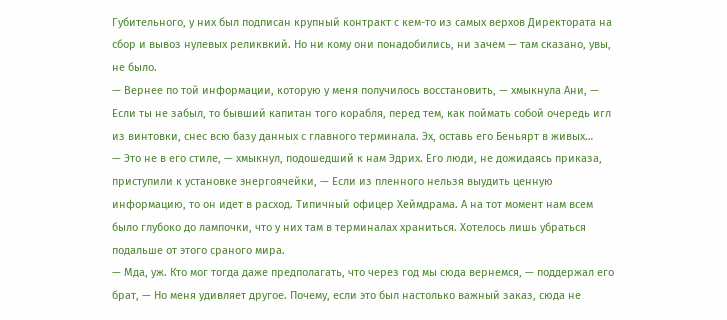Губительного, у них был подписан крупный контракт с кем-то из самых верхов Директората на сбор и вывоз нулевых реликвкий. Но ни кому они понадобились, ни зачем — там сказано, увы, не было.
— Вернее по той информации, которую у меня получилось восстановить, — хмыкнула Ани, — Если ты не забыл, то бывший капитан того корабля, перед тем, как поймать собой очередь игл из винтовки, снес всю базу данных с главного терминала. Эх, оставь его Беньярт в живых…
— Это не в его стиле, — хмыкнул, подошедший к нам Эдрих. Его люди, не дожидаясь приказа, приступили к установке энергоячейки, — Если из пленного нельзя выудить ценную информацию, то он идет в расход. Типичный офицер Хеймдрама. А на тот момент нам всем было глубоко до лампочки, что у них там в терминалах храниться. Хотелось лишь убраться подальше от этого сраного мира.
— Мда, уж. Кто мог тогда даже предполагать, что через год мы сюда вернемся, — поддержал его брат, — Но меня удивляет другое. Почему, если это был настолько важный заказ, сюда не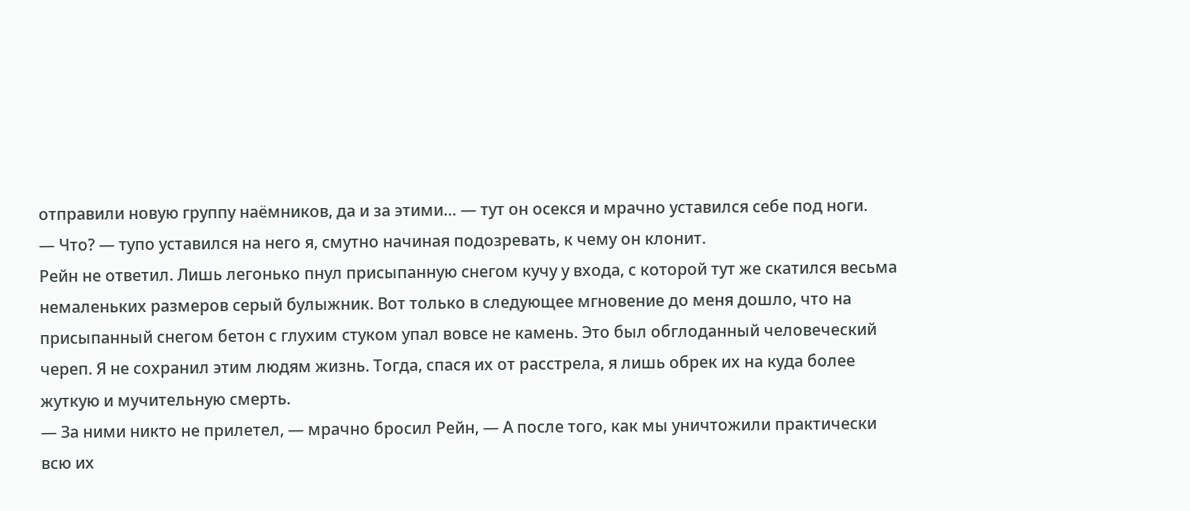отправили новую группу наёмников, да и за этими… — тут он осекся и мрачно уставился себе под ноги.
— Что? — тупо уставился на него я, смутно начиная подозревать, к чему он клонит.
Рейн не ответил. Лишь легонько пнул присыпанную снегом кучу у входа, с которой тут же скатился весьма немаленьких размеров серый булыжник. Вот только в следующее мгновение до меня дошло, что на присыпанный снегом бетон с глухим стуком упал вовсе не камень. Это был обглоданный человеческий череп. Я не сохранил этим людям жизнь. Тогда, спася их от расстрела, я лишь обрек их на куда более жуткую и мучительную смерть.
— За ними никто не прилетел, — мрачно бросил Рейн, — А после того, как мы уничтожили практически всю их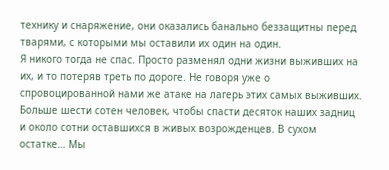технику и снаряжение, они оказались банально беззащитны перед тварями, с которыми мы оставили их один на один.
Я никого тогда не спас. Просто разменял одни жизни выживших на их, и то потеряв треть по дороге. Не говоря уже о спровоцированной нами же атаке на лагерь этих самых выживших. Больше шести сотен человек, чтобы спасти десяток наших задниц и около сотни оставшихся в живых возрожденцев. В сухом остатке… Мы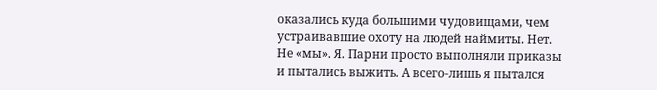оказались куда большими чудовищами, чем устраивавшие охоту на людей наймиты. Нет. Не «мы». Я. Парни просто выполняли приказы и пытались выжить. А всего-лишь я пытался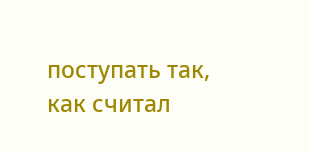поступать так, как считал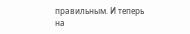правильным. И теперь на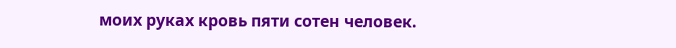моих руках кровь пяти сотен человек.